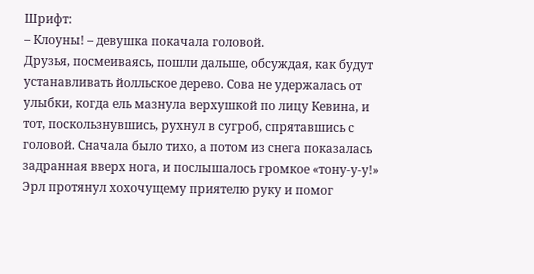Шрифт:
– Клоуны! – девушка покачала головой.
Друзья, посмеиваясь, пошли дальше, обсуждая, как будут устанавливать йолльское дерево. Сова не удержалась от улыбки, когда ель мазнула верхушкой по лицу Кевина, и тот, поскользнувшись, рухнул в сугроб, спрятавшись с головой. Сначала было тихо, а потом из снега показалась задранная вверх нога, и послышалось громкое «тону-у-у!» Эрл протянул хохочущему приятелю руку и помог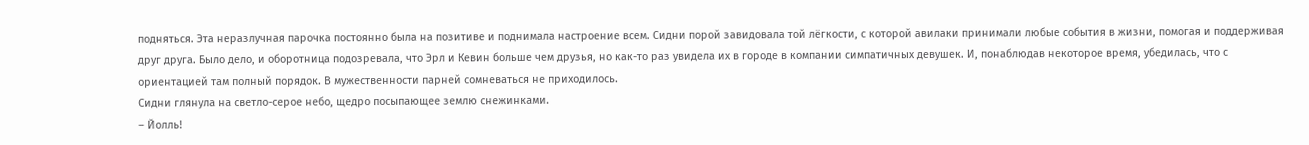подняться. Эта неразлучная парочка постоянно была на позитиве и поднимала настроение всем. Сидни порой завидовала той лёгкости, с которой авилаки принимали любые события в жизни, помогая и поддерживая друг друга. Было дело, и оборотница подозревала, что Эрл и Кевин больше чем друзья, но как-то раз увидела их в городе в компании симпатичных девушек. И, понаблюдав некоторое время, убедилась, что с ориентацией там полный порядок. В мужественности парней сомневаться не приходилось.
Сидни глянула на светло-серое небо, щедро посыпающее землю снежинками.
– Йолль!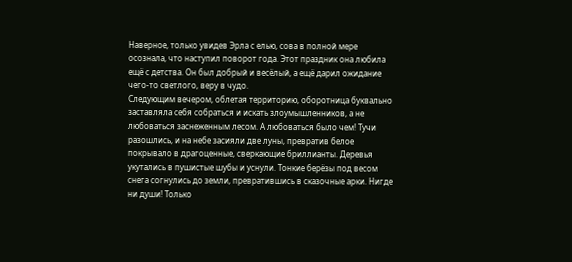Наверное, только увидев Эрла с елью, сова в полной мере осознала, что наступил поворот года. Этот праздник она любила ещё с детства. Он был добрый и весёлый, а ещё дарил ожидание чего-то светлого, веру в чудо.
Следующим вечером, облетая территорию, оборотница буквально заставляла себя собраться и искать злоумышленников, а не любоваться заснеженным лесом. А любоваться было чем! Тучи разошлись, и на небе засияли две луны, превратив белое покрывало в драгоценные, сверкающие бриллианты. Деревья укутались в пушистые шубы и уснули. Тонкие берёзы под весом снега согнулись до земли, превратившись в сказочные арки. Нигде ни души! Только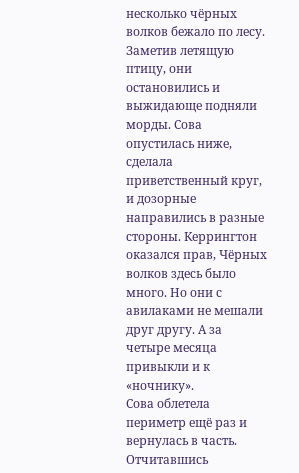несколько чёрных волков бежало по лесу. Заметив летящую птицу, они остановились и выжидающе подняли морды. Сова опустилась ниже, сделала приветственный круг, и дозорные направились в разные стороны. Керрингтон оказался прав, Чёрных волков здесь было много. Но они с авилаками не мешали друг другу. А за четыре месяца привыкли и к «ночнику».
Сова облетела периметр ещё раз и вернулась в часть. Отчитавшись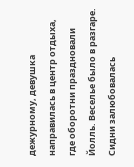дежурному, девушка направилась в центр отдыха, где оборотни праздновали Йолль. Веселье было в разгаре. Сидни залюбовалась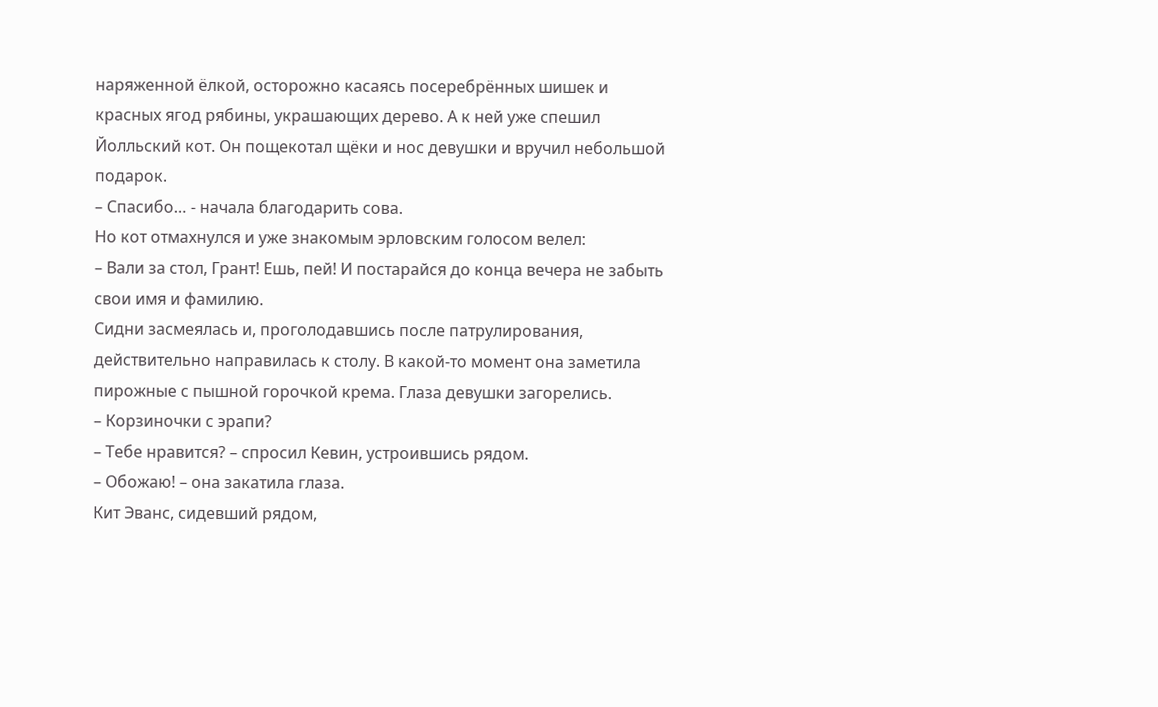наряженной ёлкой, осторожно касаясь посеребрённых шишек и красных ягод рябины, украшающих дерево. А к ней уже спешил Йолльский кот. Он пощекотал щёки и нос девушки и вручил небольшой подарок.
– Спасибо… - начала благодарить сова.
Но кот отмахнулся и уже знакомым эрловским голосом велел:
– Вали за стол, Грант! Ешь, пей! И постарайся до конца вечера не забыть свои имя и фамилию.
Сидни засмеялась и, проголодавшись после патрулирования, действительно направилась к столу. В какой-то момент она заметила пирожные с пышной горочкой крема. Глаза девушки загорелись.
– Корзиночки с эрапи?
– Тебе нравится? – спросил Кевин, устроившись рядом.
– Обожаю! – она закатила глаза.
Кит Эванс, сидевший рядом,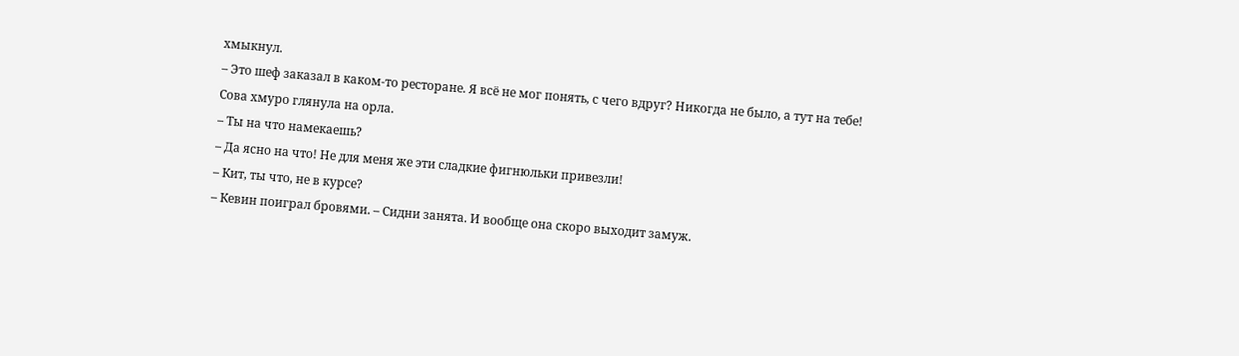хмыкнул.
– Это шеф заказал в каком-то ресторане. Я всё не мог понять, с чего вдруг? Никогда не было, а тут на тебе!
Сова хмуро глянула на орла.
– Ты на что намекаешь?
– Да ясно на что! Не для меня же эти сладкие фигнюльки привезли!
– Кит, ты что, не в курсе?
– Кевин поиграл бровями. – Сидни занята. И вообще она скоро выходит замуж.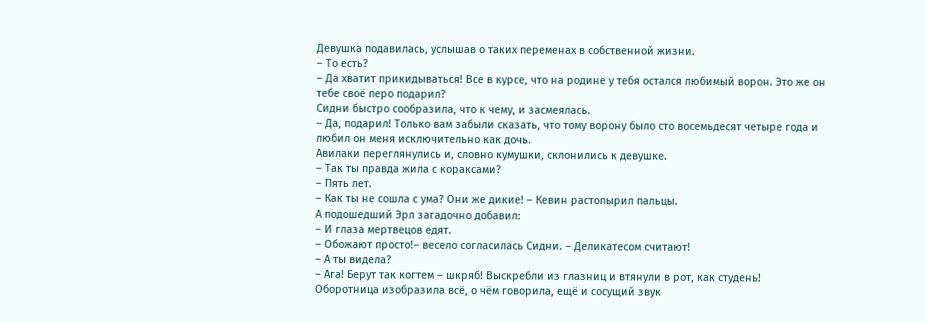Девушка подавилась, услышав о таких переменах в собственной жизни.
– То есть?
– Да хватит прикидываться! Все в курсе, что на родине у тебя остался любимый ворон. Это же он тебе своё перо подарил?
Сидни быстро сообразила, что к чему, и засмеялась.
– Да, подарил! Только вам забыли сказать, что тому ворону было сто восемьдесят четыре года и любил он меня исключительно как дочь.
Авилаки переглянулись и, словно кумушки, склонились к девушке.
– Так ты правда жила с кораксами?
– Пять лет.
– Как ты не сошла с ума? Они же дикие! – Кевин растопырил пальцы.
А подошедший Эрл загадочно добавил:
– И глаза мертвецов едят.
– Обожают просто!– весело согласилась Сидни. – Деликатесом считают!
– А ты видела?
– Ага! Берут так когтем – шкряб! Выскребли из глазниц и втянули в рот, как студень!
Оборотница изобразила всё, о чём говорила, ещё и сосущий звук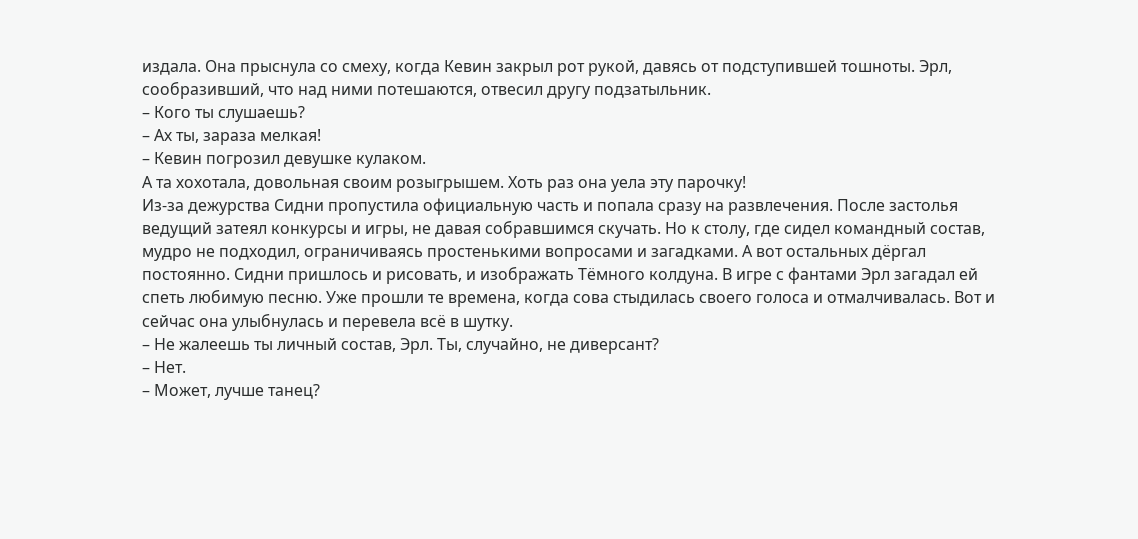издала. Она прыснула со смеху, когда Кевин закрыл рот рукой, давясь от подступившей тошноты. Эрл, сообразивший, что над ними потешаются, отвесил другу подзатыльник.
– Кого ты слушаешь?
– Ах ты, зараза мелкая!
– Кевин погрозил девушке кулаком.
А та хохотала, довольная своим розыгрышем. Хоть раз она уела эту парочку!
Из-за дежурства Сидни пропустила официальную часть и попала сразу на развлечения. После застолья ведущий затеял конкурсы и игры, не давая собравшимся скучать. Но к столу, где сидел командный состав, мудро не подходил, ограничиваясь простенькими вопросами и загадками. А вот остальных дёргал постоянно. Сидни пришлось и рисовать, и изображать Тёмного колдуна. В игре с фантами Эрл загадал ей спеть любимую песню. Уже прошли те времена, когда сова стыдилась своего голоса и отмалчивалась. Вот и сейчас она улыбнулась и перевела всё в шутку.
– Не жалеешь ты личный состав, Эрл. Ты, случайно, не диверсант?
– Нет.
– Может, лучше танец?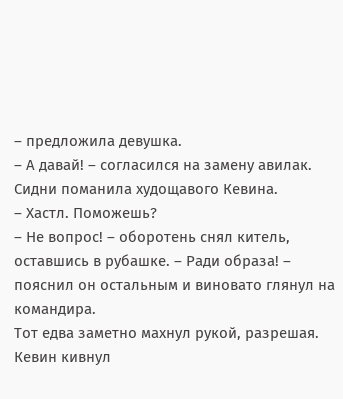– предложила девушка.
– А давай! – согласился на замену авилак.
Сидни поманила худощавого Кевина.
– Хастл. Поможешь?
– Не вопрос! – оборотень снял китель, оставшись в рубашке. – Ради образа! – пояснил он остальным и виновато глянул на командира.
Тот едва заметно махнул рукой, разрешая. Кевин кивнул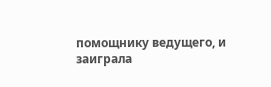помощнику ведущего, и заиграла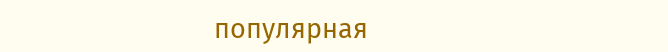популярная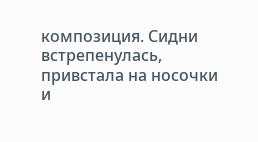композиция. Сидни встрепенулась, привстала на носочки и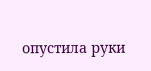опустила руки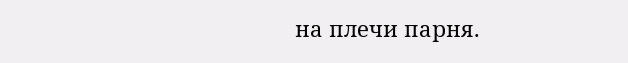на плечи парня.